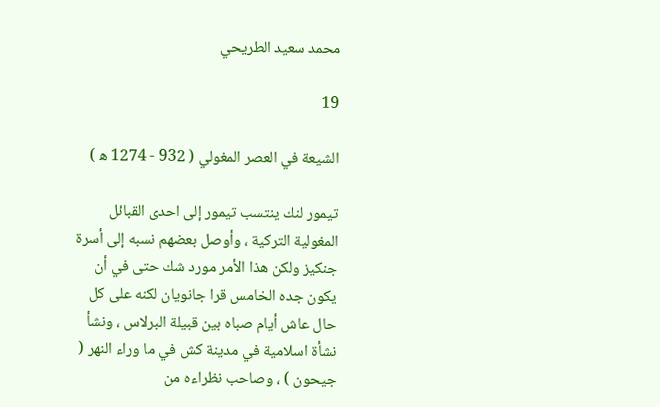محمد سعيد الطريحي

19

الشيعة في العصر المغولي ( 932 - 1274 ه‍ )

تيمور لنك ينتسب تيمور إلى احدى القبائل المغولية التركية ، وأوصل بعضهم نسبه إلى أسرة جنكيز ولكن هذا الأمر مورد شك حتى في أن يكون جده الخامس قرا جانويان لكنه على كل حال عاش أيام صباه بين قبيلة البرلاس ، ونشأ نشأة اسلامية في مدينة كش في ما وراء النهر ( جيحون ) ، وصاحب نظراءه من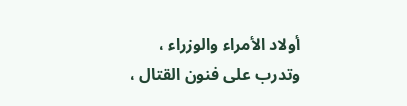أولاد الأمراء والوزراء ، وتدرب على فنون القتال ،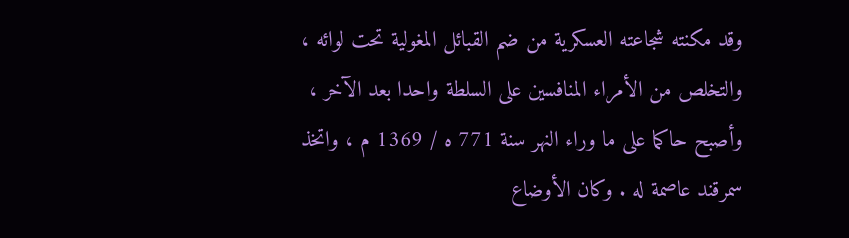وقد مكنته شجاعته العسكرية من ضم القبائل المغولية تحت لوائه ، والتخلص من الأمراء المنافسين على السلطة واحدا بعد الآخر ، وأصبح حاكما على ما وراء النهر سنة 771 ه / 1369 م ، واتخذ سمرقند عاصمة له . وكان الأوضاع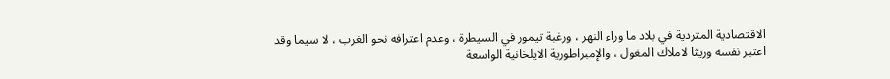الاقتصادية المتردية في بلاد ما وراء النهر ، ورغبة تيمور في السيطرة ، وعدم اعترافه نحو الغرب ، لا سيما وقد اعتبر نفسه وريثا لاملاك المغول ، والإمبراطورية الايلخانية الواسعة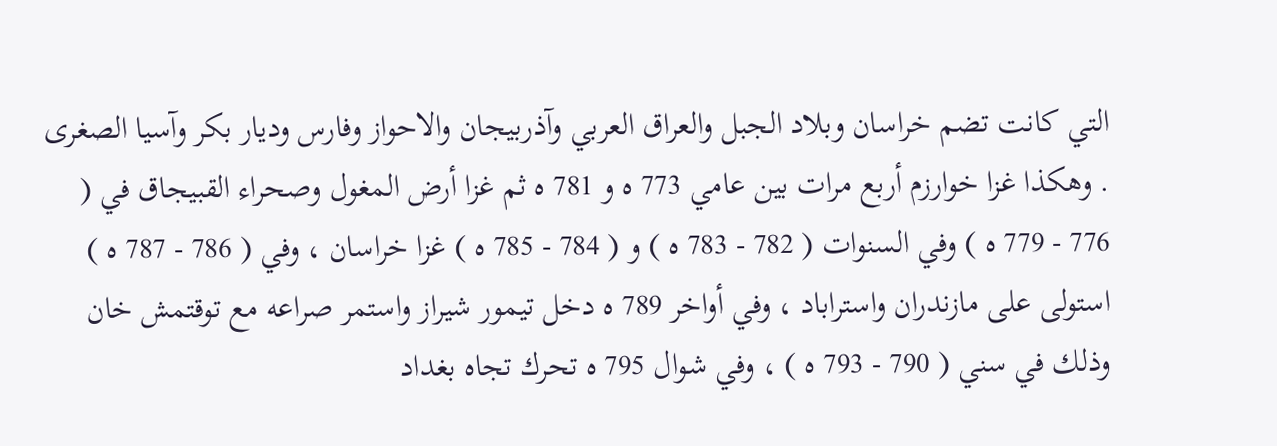التي كانت تضم خراسان وبلاد الجبل والعراق العربي وآذربيجان والاحواز وفارس وديار بكر وآسيا الصغرى . وهكذا غزا خوارزم أربع مرات بين عامي 773 ه و 781 ه ثم غزا أرض المغول وصحراء القبيجاق في ( 776 - 779 ه ) وفي السنوات ( 782 - 783 ه ) و ( 784 - 785 ه ) غزا خراسان ، وفي ( 786 - 787 ه ) استولى على مازندران واستراباد ، وفي أواخر 789 ه دخل تيمور شيراز واستمر صراعه مع توقتمش خان وذلك في سني ( 790 - 793 ه ) ، وفي شوال 795 ه تحرك تجاه بغداد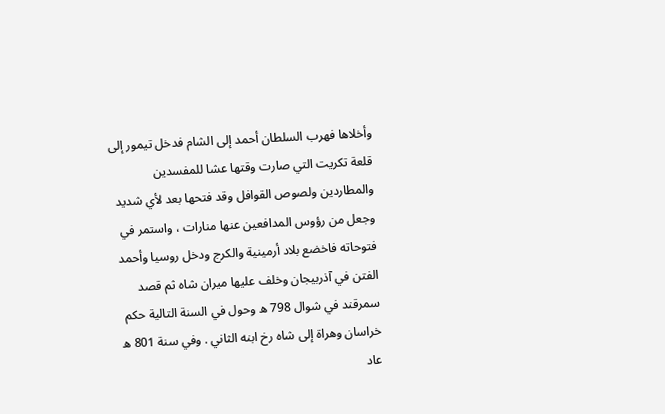وأخلاها فهرب السلطان أحمد إلى الشام فدخل تيمور إلى قلعة تكريت التي صارت وقتها عشا للمفسدين والمطاردين ولصوص القوافل وقد فتحها بعد لأي شديد وجعل من رؤوس المدافعين عنها منارات ، واستمر في فتوحاته فاخضع بلاد أرمينية والكرج ودخل روسيا وأحمد الفتن في آذربيجان وخلف عليها ميران شاه ثم قصد سمرقند في شوال 798 ه وحول في السنة التالية حكم خراسان وهراة إلى شاه رخ ابنه الثاني . وفي سنة 801 ه عاد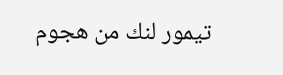تيمور لنك من هجوم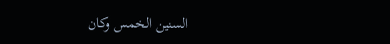السنين الخمس وكان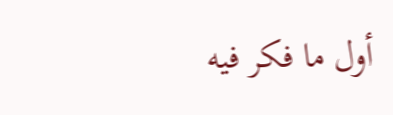أول ما فكر فيه